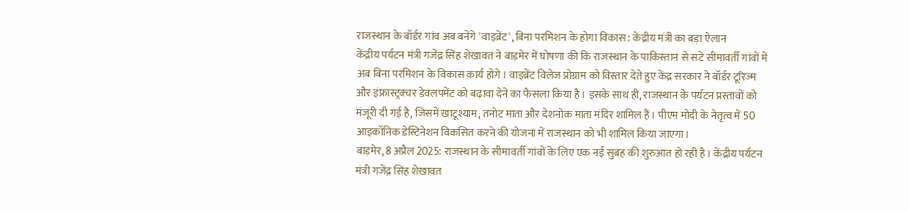राजस्थान के बॉर्डर गांव अब बनेंगे 'वाइब्रेंट', बिना परमिशन के होगा विकास: केंद्रीय मंत्री का बड़ा ऐलान
केंद्रीय पर्यटन मंत्री गजेंद्र सिंह शेखावत ने बाड़मेर में घोषणा की कि राजस्थान के पाकिस्तान से सटे सीमावर्ती गांवों में अब बिना परमिशन के विकास कार्य होंगे। वाइब्रेंट विलेज प्रोग्राम को विस्तार देते हुए केंद्र सरकार ने बॉर्डर टूरिज्म और इंफ्रास्ट्रक्चर डेवलपमेंट को बढ़ावा देने का फैसला किया है। इसके साथ ही, राजस्थान के पर्यटन प्रस्तावों को मंजूरी दी गई है, जिसमें खाटूश्याम, तनोट माता और देशनोक माता मंदिर शामिल हैं। पीएम मोदी के नेतृत्व में 50 आइकॉनिक डेस्टिनेशन विकसित करने की योजना में राजस्थान को भी शामिल किया जाएगा।
बाड़मेर, 8 अप्रैल 2025: राजस्थान के सीमावर्ती गांवों के लिए एक नई सुबह की शुरुआत हो रही है। केंद्रीय पर्यटन मंत्री गजेंद्र सिंह शेखावत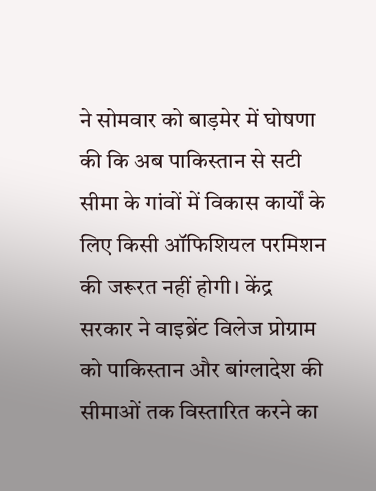ने सोमवार को बाड़मेर में घोषणा की कि अब पाकिस्तान से सटी सीमा के गांवों में विकास कार्यों के लिए किसी ऑफिशियल परमिशन की जरूरत नहीं होगी। केंद्र सरकार ने वाइब्रेंट विलेज प्रोग्राम को पाकिस्तान और बांग्लादेश की सीमाओं तक विस्तारित करने का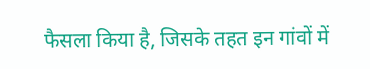फैसला किया है, जिसके तहत इन गांवों में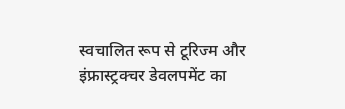स्वचालित रूप से टूरिज्म और इंफ्रास्ट्रक्चर डेवलपमेंट का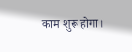काम शुरू होगा।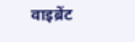वाइब्रेंट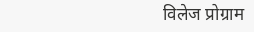विलेज प्रोग्राम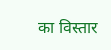का विस्तार